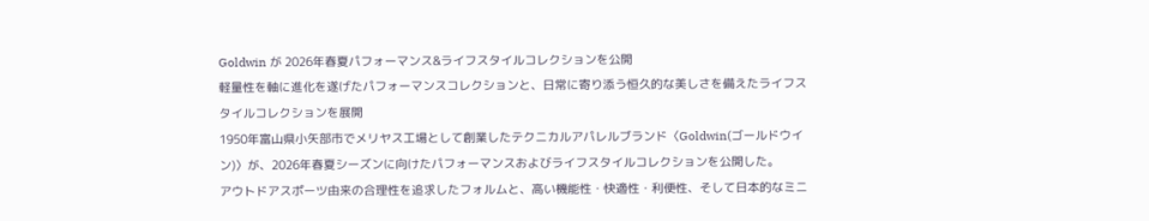Goldwin が 2026年春夏パフォーマンス&ライフスタイルコレクションを公開
軽量性を軸に進化を遂げたパフォーマンスコレクションと、日常に寄り添う恒久的な美しさを備えたライフスタイルコレクションを展開
1950年富山県小矢部市でメリヤス工場として創業したテクニカルアパレルブランド〈Goldwin(ゴールドウイン)〉が、2026年春夏シーズンに向けたパフォーマンスおよびライフスタイルコレクションを公開した。
アウトドアスポーツ由来の合理性を追求したフォルムと、高い機能性・快適性・利便性、そして日本的なミニ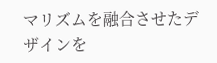マリズムを融合させたデザインを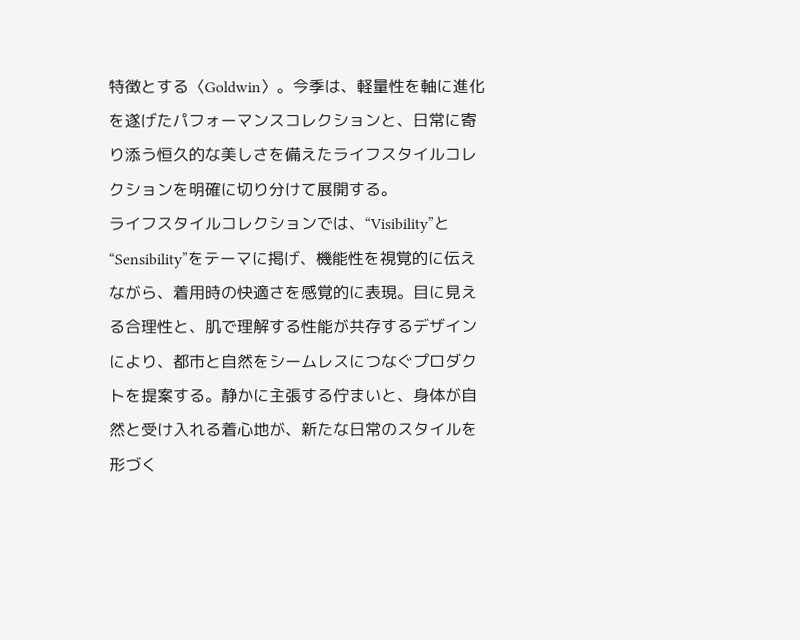特徴とする〈Goldwin〉。今季は、軽量性を軸に進化を遂げたパフォーマンスコレクションと、日常に寄り添う恒久的な美しさを備えたライフスタイルコレクションを明確に切り分けて展開する。
ライフスタイルコレクションでは、“Visibility”と“Sensibility”をテーマに掲げ、機能性を視覚的に伝えながら、着用時の快適さを感覚的に表現。目に見える合理性と、肌で理解する性能が共存するデザインにより、都市と自然をシームレスにつなぐプロダクトを提案する。静かに主張する佇まいと、身体が自然と受け入れる着心地が、新たな日常のスタイルを形づく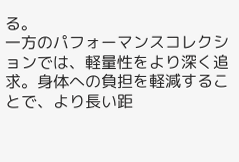る。
一方のパフォーマンスコレクションでは、軽量性をより深く追求。身体への負担を軽減することで、より長い距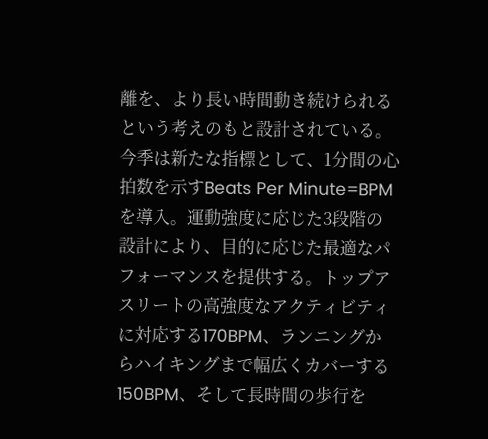離を、より長い時間動き続けられるという考えのもと設計されている。今季は新たな指標として、1分間の心拍数を示すBeats Per Minute=BPMを導入。運動強度に応じた3段階の設計により、目的に応じた最適なパフォーマンスを提供する。トップアスリートの高強度なアクティビティに対応する170BPM、ランニングからハイキングまで幅広くカバーする150BPM、そして長時間の歩行を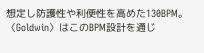想定し防護性や利便性を高めた130BPM。〈Goldwin〉はこのBPM設計を通じ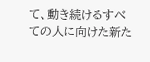て、動き続けるすべての人に向けた新た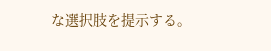な選択肢を提示する。